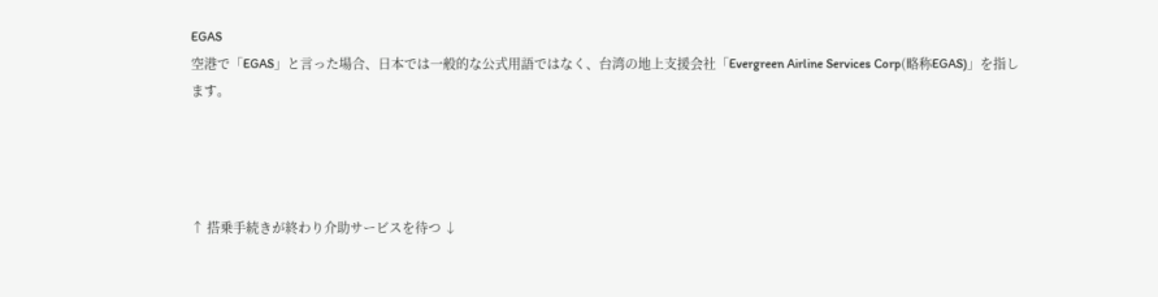EGAS
空港で「EGAS」と言った場合、日本では一般的な公式用語ではなく、台湾の地上支援会社「Evergreen Airline Services Corp(略称EGAS)」を指します。




↑ 搭乗手続きが終わり介助サービスを待つ ↓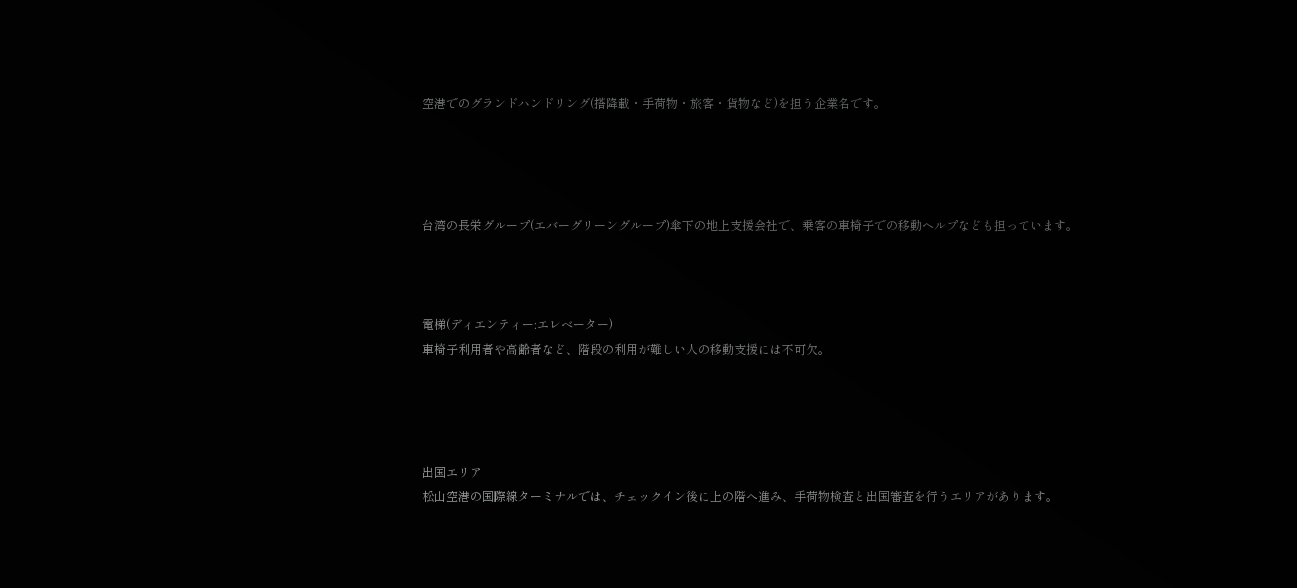空港でのグランドハンドリング(搭降載・手荷物・旅客・貨物など)を担う企業名です。




台湾の長栄グループ(エバーグリーングループ)傘下の地上支援会社で、乗客の車椅子での移動ヘルプなども担っています。



電梯(ディエンティー:エレベーター)
車椅子利用者や高齢者など、階段の利用が難しい人の移動支援には不可欠。




出国エリア
松山空港の国際線ターミナルでは、チェックイン後に上の階へ進み、手荷物検査と出国審査を行うエリアがあります。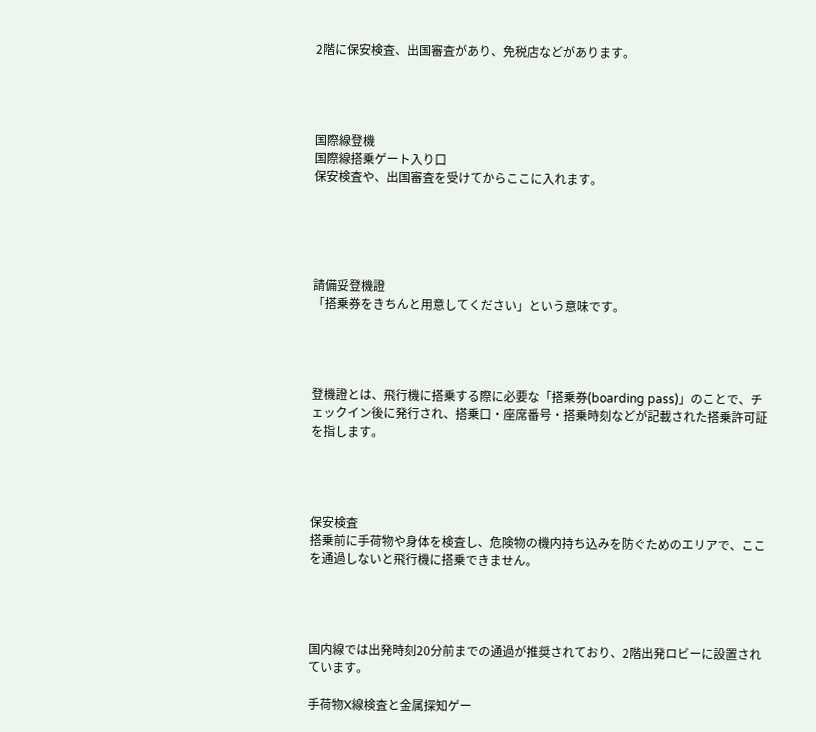2階に保安検査、出国審査があり、免税店などがあります。




国際線登機
国際線搭乗ゲート入り口
保安検査や、出国審査を受けてからここに入れます。





請備妥登機證
「搭乗券をきちんと用意してください」という意味です。




登機證とは、飛行機に搭乗する際に必要な「搭乗券(boarding pass)」のことで、チェックイン後に発行され、搭乗口・座席番号・搭乗時刻などが記載された搭乗許可証を指します。




保安検査
搭乗前に手荷物や身体を検査し、危険物の機内持ち込みを防ぐためのエリアで、ここを通過しないと飛行機に搭乗できません。




国内線では出発時刻20分前までの通過が推奨されており、2階出発ロビーに設置されています。

手荷物X線検査と金属探知ゲー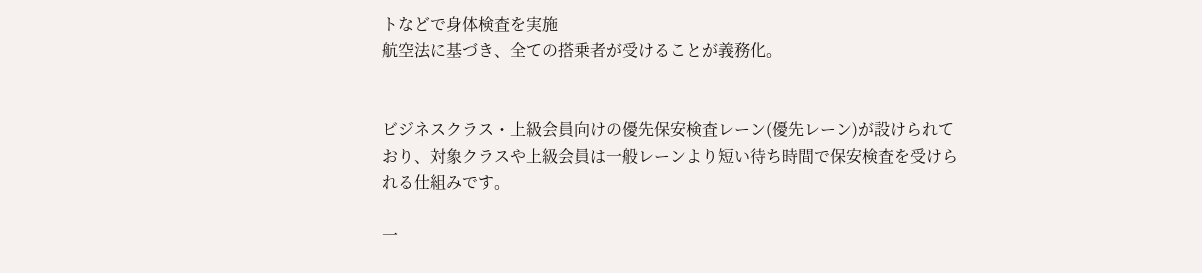トなどで身体検査を実施
航空法に基づき、全ての搭乗者が受けることが義務化。


ビジネスクラス・上級会員向けの優先保安検査レーン(優先レーン)が設けられており、対象クラスや上級会員は一般レーンより短い待ち時間で保安検査を受けられる仕組みです。

一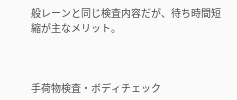般レーンと同じ検査内容だが、待ち時間短縮が主なメリット。



手荷物検査・ボディチェック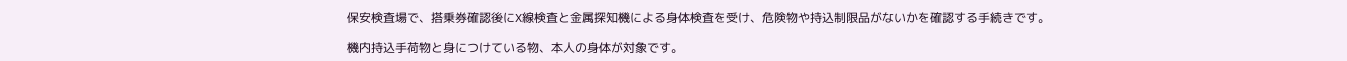保安検査場で、搭乗券確認後にX線検査と金属探知機による身体検査を受け、危険物や持込制限品がないかを確認する手続きです。

機内持込手荷物と身につけている物、本人の身体が対象です。